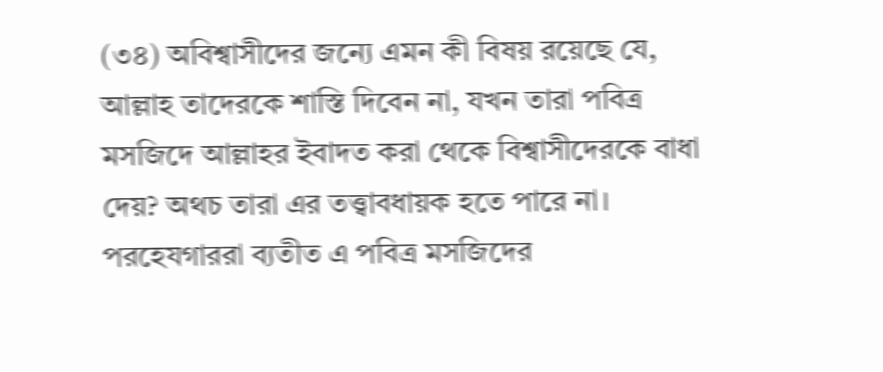(৩৪) অবিশ্বাসীদের জন্যে এমন কী বিষয় রয়েছে যে, আল্লাহ তাদেরকে শাস্তি দিবেন না, যখন তারা পবিত্র মসজিদে আল্লাহর ইবাদত করা থেকে বিশ্বাসীদেরকে বাধা দেয়? অথচ তারা এর তত্ত্বাবধায়ক হতে পারে না। পরহেযগাররা ব্যতীত এ পবিত্র মসজিদের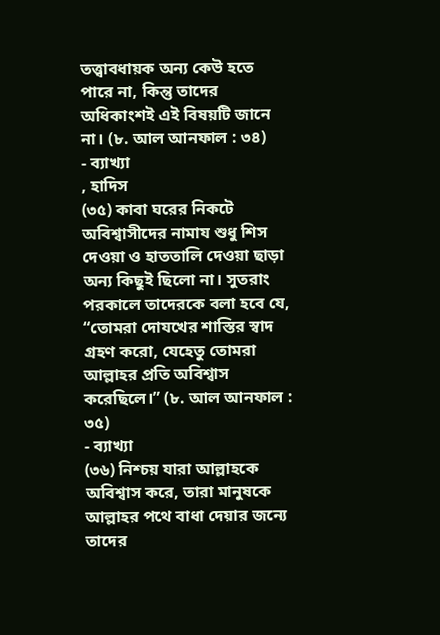তত্ত্বাবধায়ক অন্য কেউ হতে পারে না, কিন্তু তাদের অধিকাংশই এই বিষয়টি জানে না। (৮. আল আনফাল : ৩৪)
- ব্যাখ্যা
, হাদিস
(৩৫) কাবা ঘরের নিকটে অবিশ্বাসীদের নামায শুধু শিস দেওয়া ও হাততালি দেওয়া ছাড়া অন্য কিছুই ছিলো না। সুতরাং পরকালে তাদেরকে বলা হবে যে, “তোমরা দোযখের শাস্তির স্বাদ গ্রহণ করো, যেহেতু তোমরা আল্লাহর প্রতি অবিশ্বাস করেছিলে।” (৮. আল আনফাল : ৩৫)
- ব্যাখ্যা
(৩৬) নিশ্চয় যারা আল্লাহকে অবিশ্বাস করে, তারা মানুষকে আল্লাহর পথে বাধা দেয়ার জন্যে তাদের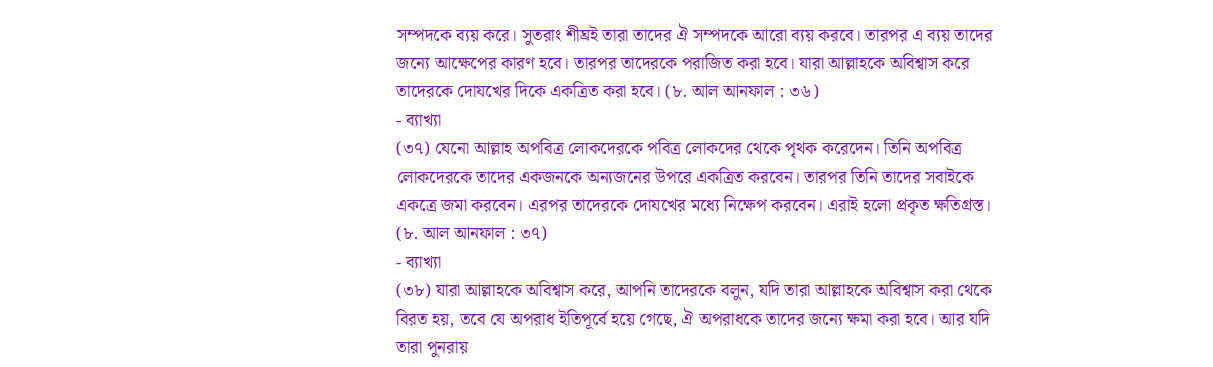সম্পদকে ব্যয় করে। সুতরাং শীঘ্রই তারা তাদের ঐ সম্পদকে আরো ব্যয় করবে। তারপর এ ব্যয় তাদের জন্যে আক্ষেপের কারণ হবে। তারপর তাদেরকে পরাজিত করা হবে। যারা আল্লাহকে অবিশ্বাস করে তাদেরকে দোযখের দিকে একত্রিত করা হবে। (৮. আল আনফাল : ৩৬)
- ব্যাখ্যা
(৩৭) যেনো আল্লাহ অপবিত্র লোকদেরকে পবিত্র লোকদের থেকে পৃথক করেদেন। তিনি অপবিত্র লোকদেরকে তাদের একজনকে অন্যজনের উপরে একত্রিত করবেন। তারপর তিনি তাদের সবাইকে একত্রে জমা করবেন। এরপর তাদেরকে দোযখের মধ্যে নিক্ষেপ করবেন। এরাই হলো প্রকৃত ক্ষতিগ্রস্ত। (৮. আল আনফাল : ৩৭)
- ব্যাখ্যা
(৩৮) যারা আল্লাহকে অবিশ্বাস করে, আপনি তাদেরকে বলুন, যদি তারা আল্লাহকে অবিশ্বাস করা থেকে বিরত হয়, তবে যে অপরাধ ইতিপূর্বে হয়ে গেছে, ঐ অপরাধকে তাদের জন্যে ক্ষমা করা হবে। আর যদি তারা পুনরায়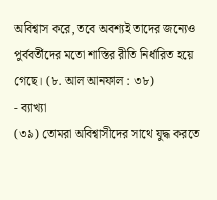অবিশ্বাস করে, তবে অবশ্যই তাদের জন্যেও পুর্ববর্তীদের মতো শাস্তির রীতি নির্ধারিত হয়ে গেছে। (৮. আল আনফাল : ৩৮)
- ব্যাখ্যা
(৩৯) তোমরা অবিশ্বাসীদের সাথে যুদ্ধ করতে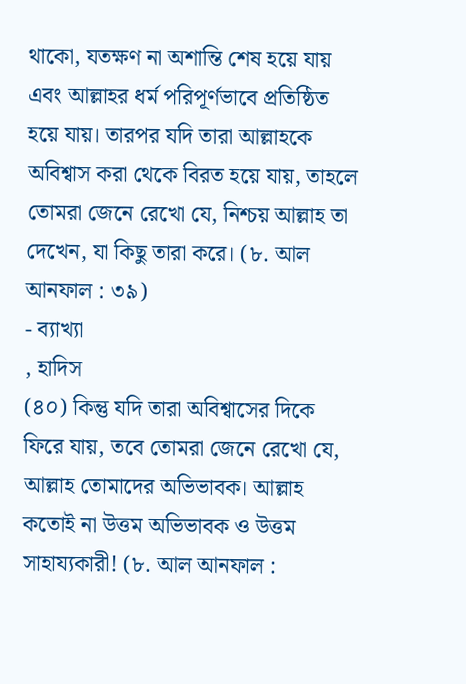থাকো, যতক্ষণ না অশান্তি শেষ হয়ে যায় এবং আল্লাহর ধর্ম পরিপূর্ণভাবে প্রতিষ্ঠিত হয়ে যায়। তারপর যদি তারা আল্লাহকে অবিশ্বাস করা থেকে বিরত হয়ে যায়, তাহলে তোমরা জেনে রেখো যে, নিশ্চয় আল্লাহ তা দেখেন, যা কিছু তারা করে। (৮. আল আনফাল : ৩৯)
- ব্যাখ্যা
, হাদিস
(৪০) কিন্তু যদি তারা অবিশ্বাসের দিকে ফিরে যায়, তবে তোমরা জেনে রেখো যে, আল্লাহ তোমাদের অভিভাবক। আল্লাহ কতোই না উত্তম অভিভাবক ও উত্তম সাহায্যকারী! (৮. আল আনফাল :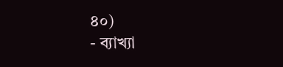৪০)
- ব্যাখ্যা